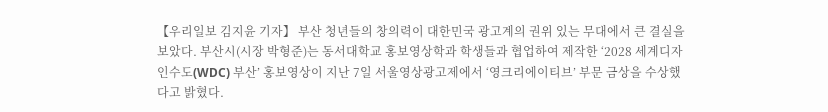【우리일보 김지윤 기자】 부산 청년들의 창의력이 대한민국 광고계의 권위 있는 무대에서 큰 결실을 보았다. 부산시(시장 박형준)는 동서대학교 홍보영상학과 학생들과 협업하여 제작한 ‘2028 세계디자인수도(WDC) 부산’ 홍보영상이 지난 7일 서울영상광고제에서 ‘영크리에이티브’ 부문 금상을 수상했다고 밝혔다.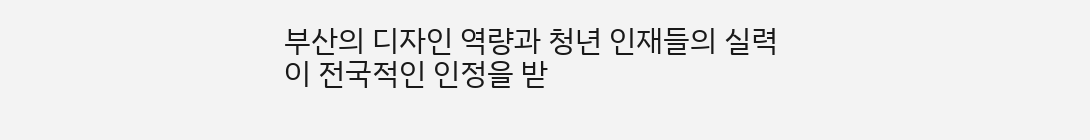부산의 디자인 역량과 청년 인재들의 실력이 전국적인 인정을 받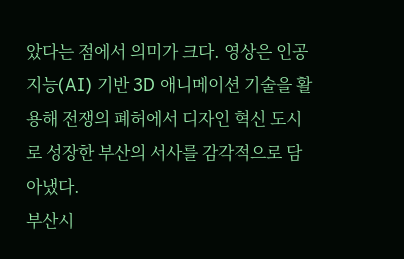았다는 점에서 의미가 크다. 영상은 인공지능(AI) 기반 3D 애니메이션 기술을 활용해 전쟁의 폐허에서 디자인 혁신 도시로 성장한 부산의 서사를 감각적으로 담아냈다.
부산시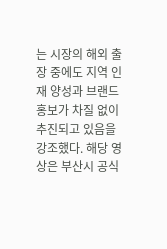는 시장의 해외 출장 중에도 지역 인재 양성과 브랜드 홍보가 차질 없이 추진되고 있음을 강조했다. 해당 영상은 부산시 공식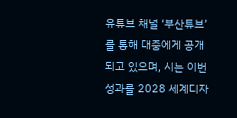유튜브 채널 ‘부산튜브’를 통해 대중에게 공개되고 있으며, 시는 이번 성과를 2028 세계디자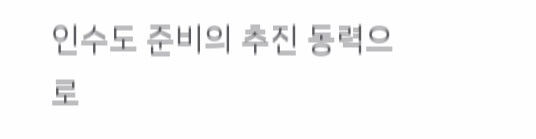인수도 준비의 추진 동력으로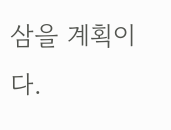삼을 계획이다.